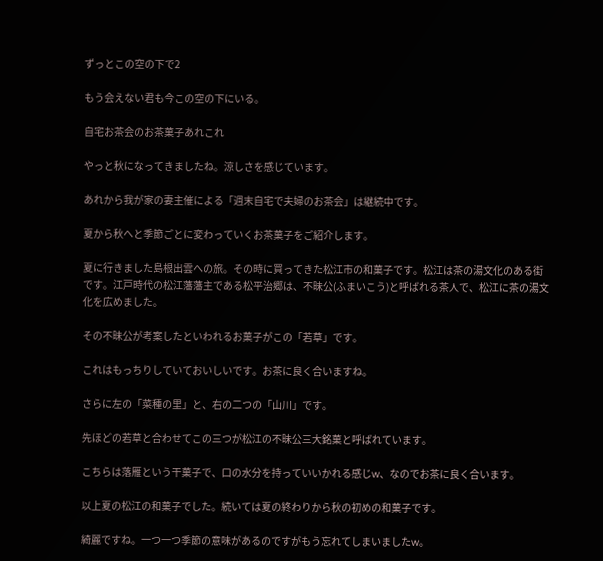ずっとこの空の下で2

もう会えない君も今この空の下にいる。

自宅お茶会のお茶菓子あれこれ

やっと秋になってきましたね。涼しさを感じています。

あれから我が家の妻主催による「週末自宅で夫婦のお茶会」は継続中です。

夏から秋へと季節ごとに変わっていくお茶菓子をご紹介します。

夏に行きました島根出雲への旅。その時に買ってきた松江市の和菓子です。松江は茶の湯文化のある街です。江戸時代の松江藩藩主である松平治郷は、不昧公(ふまいこう)と呼ばれる茶人で、松江に茶の湯文化を広めました。

その不昧公が考案したといわれるお菓子がこの「若草」です。

これはもっちりしていておいしいです。お茶に良く合いますね。

さらに左の「菜種の里」と、右の二つの「山川」です。

先ほどの若草と合わせてこの三つが松江の不昧公三大銘菓と呼ばれています。

こちらは落雁という干菓子で、口の水分を持っていいかれる感じw、なのでお茶に良く合います。

以上夏の松江の和菓子でした。続いては夏の終わりから秋の初めの和菓子です。

綺麗ですね。一つ一つ季節の意味があるのですがもう忘れてしまいましたw。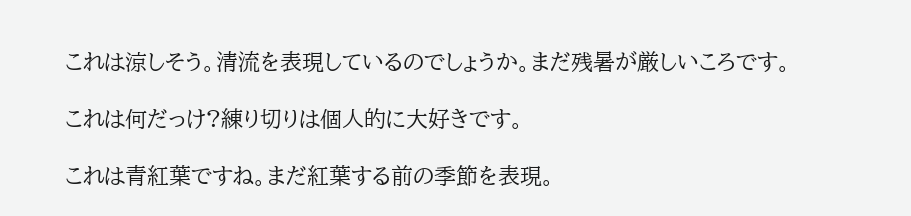これは涼しそう。清流を表現しているのでしょうか。まだ残暑が厳しいころです。

これは何だっけ?練り切りは個人的に大好きです。

これは青紅葉ですね。まだ紅葉する前の季節を表現。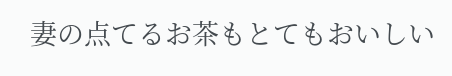妻の点てるお茶もとてもおいしい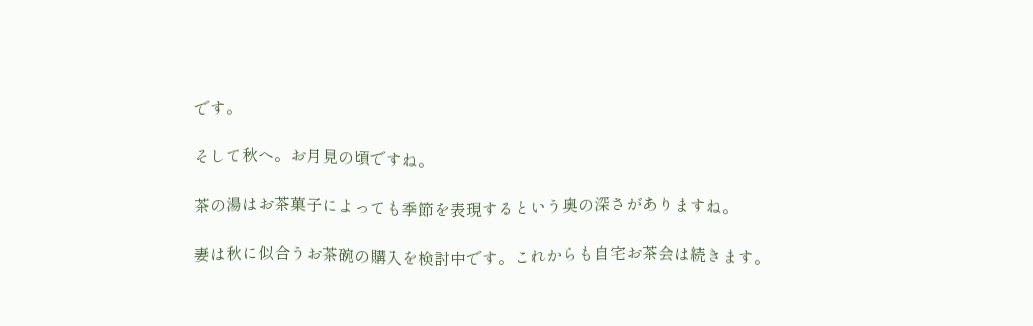です。

そして秋へ。お月見の頃ですね。

茶の湯はお茶菓子によっても季節を表現するという奥の深さがありますね。

妻は秋に似合うお茶碗の購入を検討中です。これからも自宅お茶会は続きます。